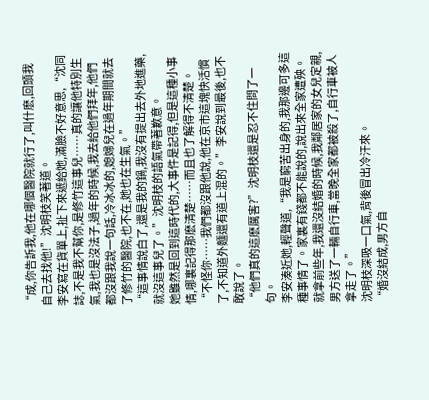“成,你告訴我,他在哪個醫院就行了,叫什麽,回頭我自己去找他!”沈明枝笑著道。
李安寫在貨單上,扯下來遞給她,滿臉不好意思,“沈同誌,不是我不幫你,是修竹這事兒……真的讓他特別生氣,我也是沒法子,過年的時候,我去給他們拜年,他們都沒跟我說一句話,冷冰冰的,媳婦兒在過年期間就去了修竹的醫院,也不在,她也在生氣。”
“這事情說白了,還是我的鍋,我沒有提出去外地進藥,就沒這事兒了。”沈明枝的語氣帶著歉意。
她雖然是回到這時代的,大事件是記得,但是這種小事情,哪裏記得那麽清楚……而且也了解得不清楚。
“不怪你……我們都沒跟他說,他在京市這塊快活慣了,不知道外麵還有道上混的。”李安說到最後,也不敢說了。
“他們真的這麽厲害?”沈明枝還是忍不住問了一句。
李安湊近她,輕聲道,“我是窮苦出身的,我那邊可多這種事情了。家裏有錢都不能說的,說出來全家遭殃。就拿前些年,我還沒結婚的時候,我鄰居家的女兒定親,男方送了一輛自行車,當晚全家都被殺了,自行車被人拿走了。”
沈明枝深吸一口氣,背後冒出冷汗來。
“婚沒結成,男方自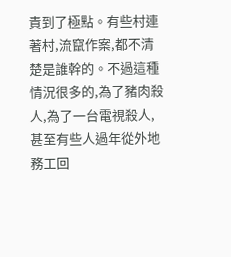責到了極點。有些村連著村,流竄作案,都不清楚是誰幹的。不過這種情況很多的,為了豬肉殺人,為了一台電視殺人,甚至有些人過年從外地務工回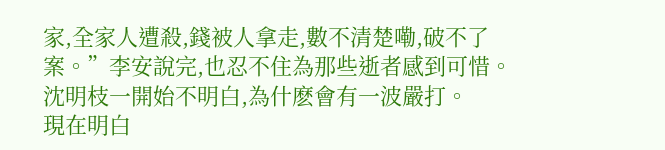家,全家人遭殺,錢被人拿走,數不清楚嘞,破不了案。”李安說完,也忍不住為那些逝者感到可惜。
沈明枝一開始不明白,為什麽會有一波嚴打。
現在明白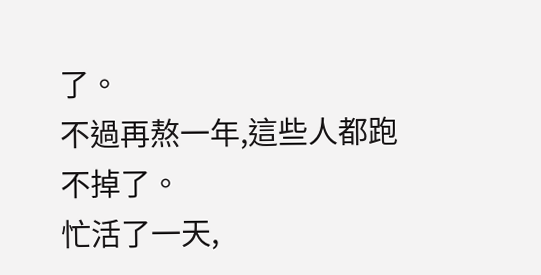了。
不過再熬一年,這些人都跑不掉了。
忙活了一天,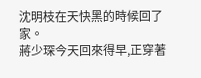沈明枝在天快黑的時候回了家。
蔣少琛今天回來得早,正穿著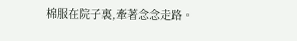棉服在院子裏,牽著念念走路。